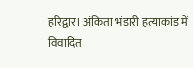हरिद्वार। अंकिता भंडारी हत्याकांड में विवादित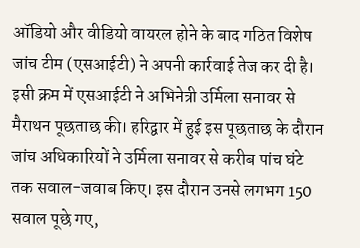ऑडियो और वीडियो वायरल होने के बाद गठित विशेष जांच टीम (एसआईटी) ने अपनी कार्रवाई तेज कर दी है। इसी क्रम में एसआईटी ने अभिनेत्री उर्मिला सनावर से मैराथन पूछताछ की। हरिद्वार में हुई इस पूछताछ के दौरान जांच अधिकारियों ने उर्मिला सनावर से करीब पांच घंटे तक सवाल-जवाब किए। इस दौरान उनसे लगभग 150 सवाल पूछे गए,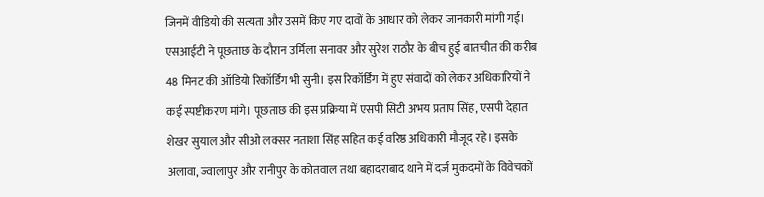जिनमें वीडियो की सत्यता और उसमें किए गए दावों के आधार को लेकर जानकारी मांगी गई।
एसआईटी ने पूछताछ के दौरान उर्मिला सनावर और सुरेश राठौर के बीच हुई बातचीत की करीब 48 मिनट की ऑडियो रिकॉर्डिंग भी सुनी। इस रिकॉर्डिंग में हुए संवादों को लेकर अधिकारियों ने कई स्पष्टीकरण मांगे। पूछताछ की इस प्रक्रिया में एसपी सिटी अभय प्रताप सिंह, एसपी देहात शेखर सुयाल और सीओ लक्सर नताशा सिंह सहित कई वरिष्ठ अधिकारी मौजूद रहे। इसके अलावा, ज्वालापुर और रानीपुर के कोतवाल तथा बहादराबाद थाने में दर्ज मुकदमों के विवेचकों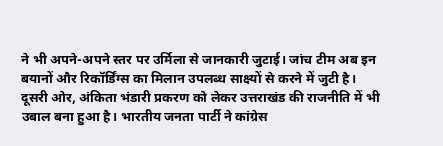ने भी अपने-अपने स्तर पर उर्मिला से जानकारी जुटाई। जांच टीम अब इन बयानों और रिकॉर्डिंग्स का मिलान उपलब्ध साक्ष्यों से करने में जुटी है।
दूसरी ओर, अंकिता भंडारी प्रकरण को लेकर उत्तराखंड की राजनीति में भी उबाल बना हुआ है। भारतीय जनता पार्टी ने कांग्रेस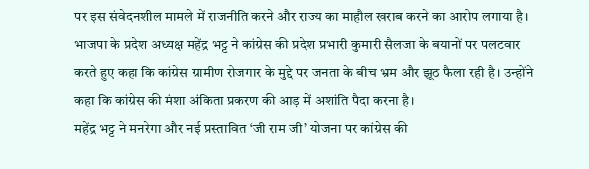पर इस संवेदनशील मामले में राजनीति करने और राज्य का माहौल खराब करने का आरोप लगाया है। भाजपा के प्रदेश अध्यक्ष महेंद्र भट्ट ने कांग्रेस की प्रदेश प्रभारी कुमारी सैलजा के बयानों पर पलटवार करते हुए कहा कि कांग्रेस ग्रामीण रोजगार के मुद्दे पर जनता के बीच भ्रम और झूठ फैला रही है। उन्होंने कहा कि कांग्रेस की मंशा अंकिता प्रकरण की आड़ में अशांति पैदा करना है।
महेंद्र भट्ट ने मनरेगा और नई प्रस्तावित ‘जी राम जी’ योजना पर कांग्रेस की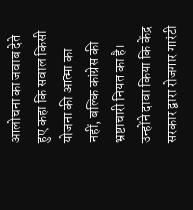आलोचना का जवाब देते हुए कहा कि सवाल किसी योजना की आत्मा का नहीं, बल्कि कांग्रेस की भ्रष्टाचारी नियत का है। उन्होंने दावा किया कि केंद्र सरकार द्वारा रोजगार गारंटी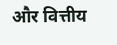और वित्तीय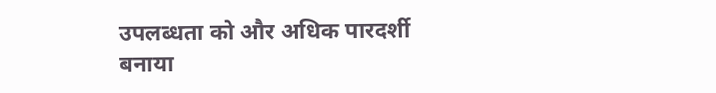उपलब्धता को और अधिक पारदर्शी बनाया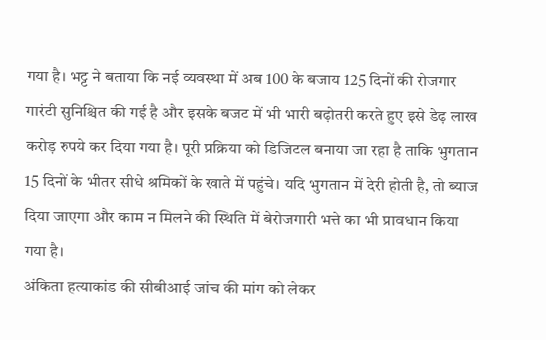गया है। भट्ट ने बताया कि नई व्यवस्था में अब 100 के बजाय 125 दिनों की रोजगार गारंटी सुनिश्चित की गई है और इसके बजट में भी भारी बढ़ोतरी करते हुए इसे डेढ़ लाख करोड़ रुपये कर दिया गया है। पूरी प्रक्रिया को डिजिटल बनाया जा रहा है ताकि भुगतान 15 दिनों के भीतर सीधे श्रमिकों के खाते में पहुंचे। यदि भुगतान में देरी होती है, तो ब्याज दिया जाएगा और काम न मिलने की स्थिति में बेरोजगारी भत्ते का भी प्रावधान किया गया है।
अंकिता हत्याकांड की सीबीआई जांच की मांग को लेकर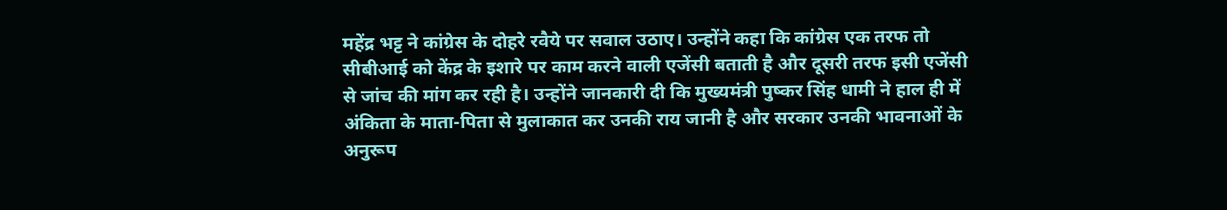महेंद्र भट्ट ने कांग्रेस के दोहरे रवैये पर सवाल उठाए। उन्होंने कहा कि कांग्रेस एक तरफ तो सीबीआई को केंद्र के इशारे पर काम करने वाली एजेंसी बताती है और दूसरी तरफ इसी एजेंसी से जांच की मांग कर रही है। उन्होंने जानकारी दी कि मुख्यमंत्री पुष्कर सिंह धामी ने हाल ही में अंकिता के माता-पिता से मुलाकात कर उनकी राय जानी है और सरकार उनकी भावनाओं के अनुरूप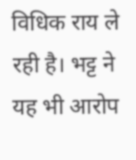विधिक राय ले रही है। भट्ट ने यह भी आरोप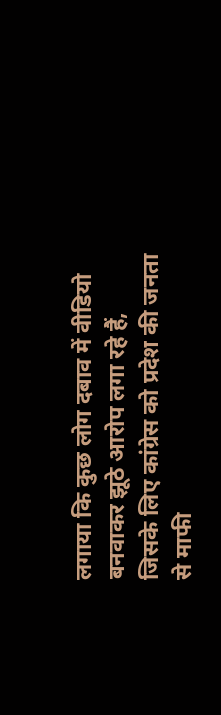लगाया कि कुछ लोग दबाव में वीडियो बनवाकर झूठे आरोप लगा रहे हैं, जिसके लिए कांग्रेस को प्रदेश की जनता से माफी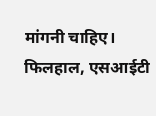मांगनी चाहिए। फिलहाल, एसआईटी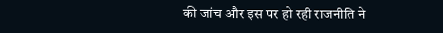की जांच और इस पर हो रही राजनीति ने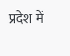प्रदेश में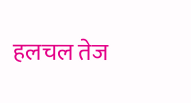हलचल तेज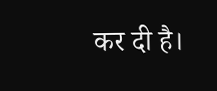कर दी है।